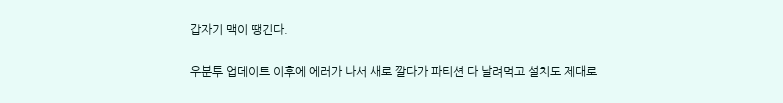갑자기 맥이 땡긴다.

우분투 업데이트 이후에 에러가 나서 새로 깔다가 파티션 다 날려먹고 설치도 제대로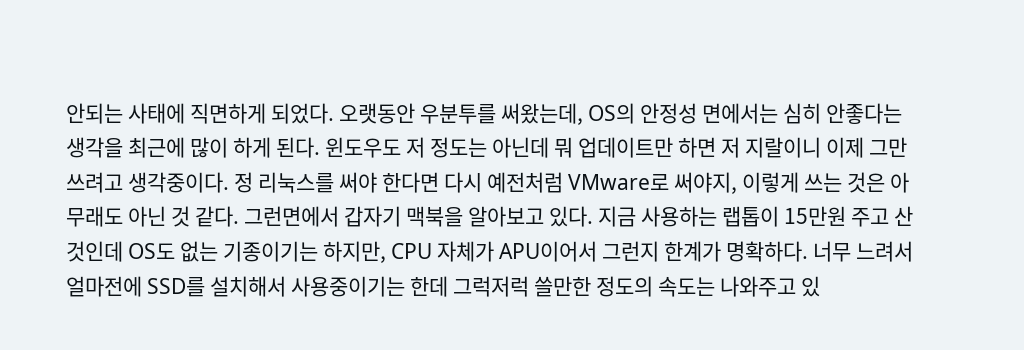안되는 사태에 직면하게 되었다. 오랫동안 우분투를 써왔는데, OS의 안정성 면에서는 심히 안좋다는 생각을 최근에 많이 하게 된다. 윈도우도 저 정도는 아닌데 뭐 업데이트만 하면 저 지랄이니 이제 그만 쓰려고 생각중이다. 정 리눅스를 써야 한다면 다시 예전처럼 VMware로 써야지, 이렇게 쓰는 것은 아무래도 아닌 것 같다. 그런면에서 갑자기 맥북을 알아보고 있다. 지금 사용하는 랩톱이 15만원 주고 산 것인데 OS도 없는 기종이기는 하지만, CPU 자체가 APU이어서 그런지 한계가 명확하다. 너무 느려서 얼마전에 SSD를 설치해서 사용중이기는 한데 그럭저럭 쓸만한 정도의 속도는 나와주고 있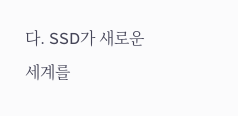다. SSD가 새로운 세계를